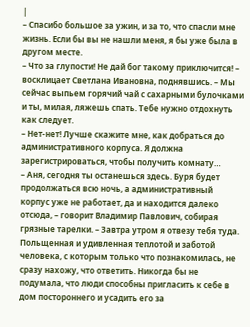|
– Спасибо большое за ужин, и за то, что спасли мне жизнь. Если бы вы не нашли меня, я бы уже была в другом месте.
– Что за глупости! Не дай бог такому приключится! – восклицает Светлана Ивановна, поднявшись. – Мы сейчас выпьем горячий чай с сахарными булочками и ты, милая, ляжешь спать. Тебе нужно отдохнуть как следует.
– Нет-нет! Лучше скажите мне, как добраться до административного корпуса. Я должна зарегистрироваться, чтобы получить комнату…
– Аня, сегодня ты останешься здесь. Буря будет продолжаться всю ночь, а административный корпус уже не работает, да и находится далеко отсюда, – говорит Владимир Павлович, собирая грязные тарелки. – Завтра утром я отвезу тебя туда.
Польщенная и удивленная теплотой и заботой человека, с которым только что познакомилась, не сразу нахожу, что ответить. Никогда бы не подумала, что люди способны пригласить к себе в дом постороннего и усадить его за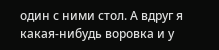один с ними стол. А вдруг я какая-нибудь воровка и у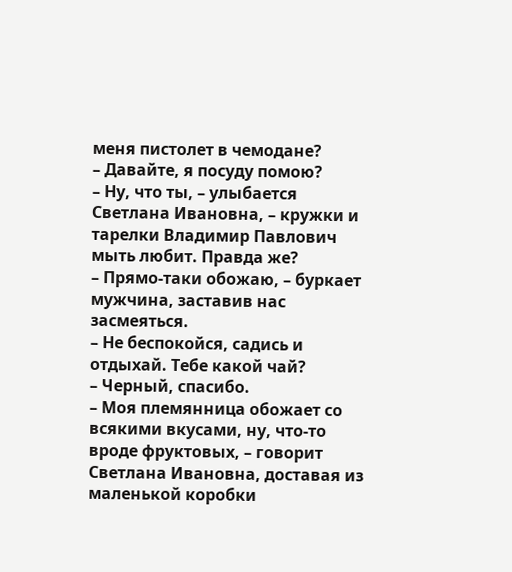меня пистолет в чемодане?
– Давайте, я посуду помою?
– Ну, что ты, – улыбается Светлана Ивановна, – кружки и тарелки Владимир Павлович мыть любит. Правда же?
– Прямо-таки обожаю, – буркает мужчина, заставив нас засмеяться.
– Не беспокойся, садись и отдыхай. Тебе какой чай?
– Черный, спасибо.
– Моя племянница обожает со всякими вкусами, ну, что-то вроде фруктовых, – говорит Светлана Ивановна, доставая из маленькой коробки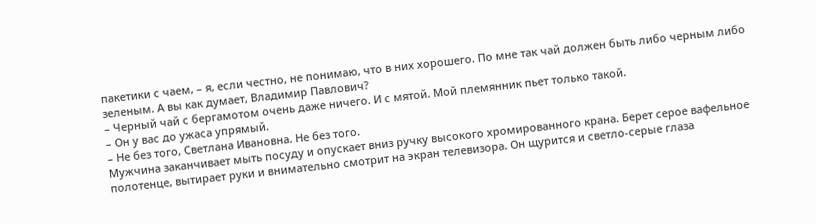пакетики с чаем, – я, если честно, не понимаю, что в них хорошего. По мне так чай должен быть либо черным либо зеленым. А вы как думает, Владимир Павлович?
– Черный чай с бергамотом очень даже ничего. И с мятой. Мой племянник пьет только такой.
– Он у вас до ужаса упрямый.
– Не без того, Светлана Ивановна. Не без того.
Мужчина заканчивает мыть посуду и опускает вниз ручку высокого хромированного крана. Берет серое вафельное полотенце, вытирает руки и внимательно смотрит на экран телевизора. Он щурится и светло-серые глаза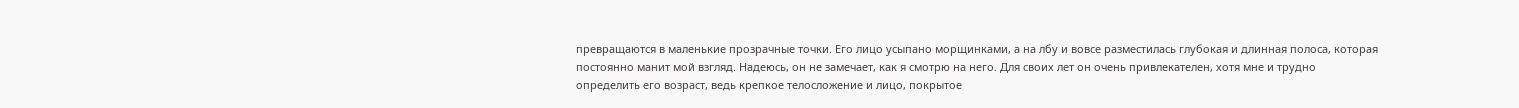превращаются в маленькие прозрачные точки. Его лицо усыпано морщинками, а на лбу и вовсе разместилась глубокая и длинная полоса, которая постоянно манит мой взгляд. Надеюсь, он не замечает, как я смотрю на него. Для своих лет он очень привлекателен, хотя мне и трудно определить его возраст, ведь крепкое телосложение и лицо, покрытое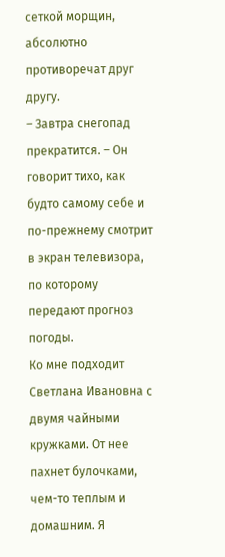сеткой морщин, абсолютно противоречат друг другу.
– Завтра снегопад прекратится. – Он говорит тихо, как будто самому себе и по-прежнему смотрит в экран телевизора, по которому передают прогноз погоды.
Ко мне подходит Светлана Ивановна с двумя чайными кружками. От нее пахнет булочками, чем-то теплым и домашним. Я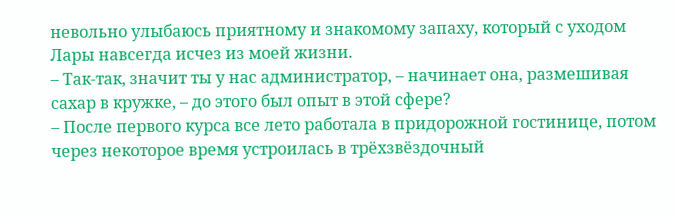невольно улыбаюсь приятному и знакомому запаху, который с уходом Лары навсегда исчез из моей жизни.
– Так-так, значит ты у нас администратор, – начинает она, размешивая сахар в кружке, – до этого был опыт в этой сфере?
– После первого курса все лето работала в придорожной гостинице, потом через некоторое время устроилась в трёхзвёздочный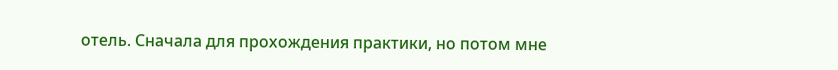отель. Сначала для прохождения практики, но потом мне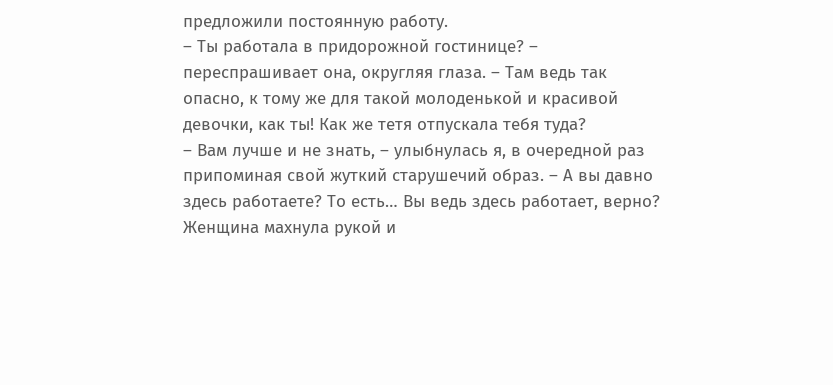предложили постоянную работу.
– Ты работала в придорожной гостинице? – переспрашивает она, округляя глаза. – Там ведь так опасно, к тому же для такой молоденькой и красивой девочки, как ты! Как же тетя отпускала тебя туда?
– Вам лучше и не знать, – улыбнулась я, в очередной раз припоминая свой жуткий старушечий образ. – А вы давно здесь работаете? То есть… Вы ведь здесь работает, верно?
Женщина махнула рукой и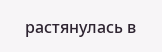растянулась в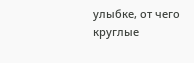улыбке, от чего круглые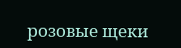розовые щеки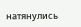натянулись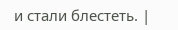и стали блестеть. |